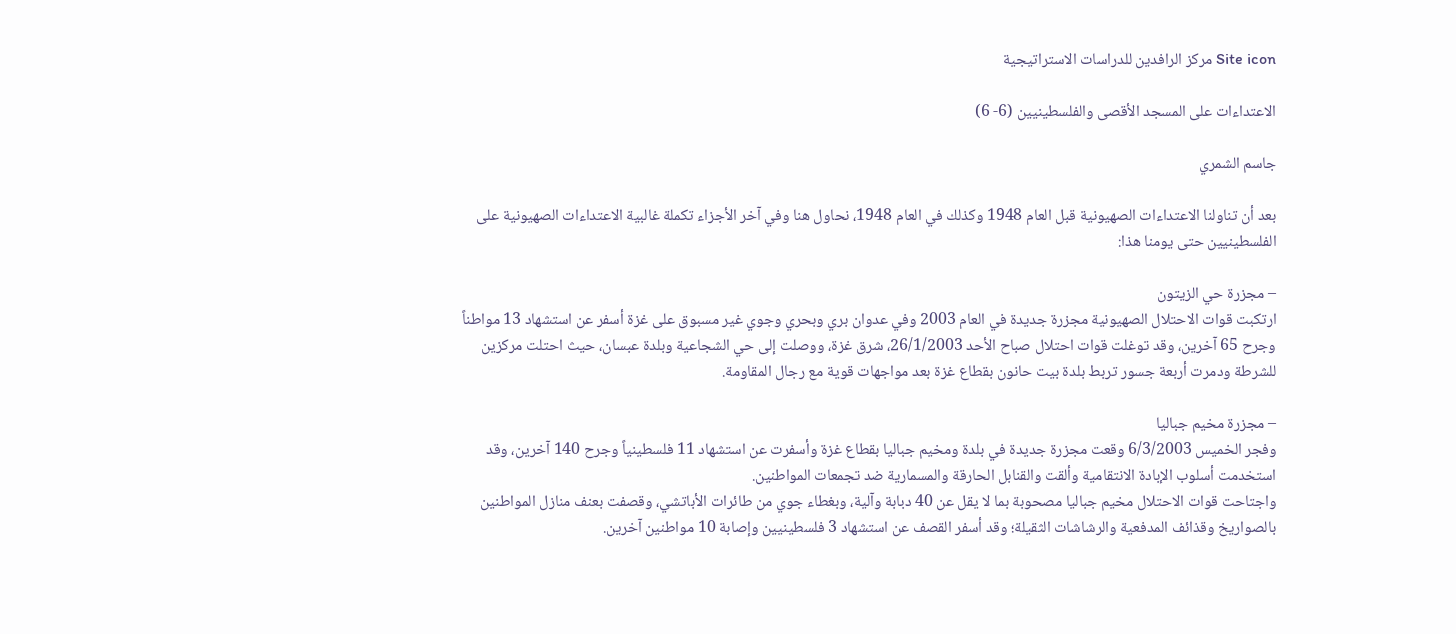Site icon مركز الرافدين للدراسات الاستراتيجية

الاعتداءات على المسجد الأقصى والفلسطينيين (6- 6)

جاسم الشمري

بعد أن تناولنا الاعتداءات الصهيونية قبل العام 1948 وكذلك في العام 1948، نحاول هنا وفي آخر الأجزاء تكملة غالبية الاعتداءات الصهيونية على الفلسطينيين حتى يومنا هذا:

– مجزرة حي الزيتون
ارتكبت قوات الاحتلال الصهيونية مجزرة جديدة في العام 2003 وفي عدوان بري وبحري وجوي غير مسبوق على غزة أسفر عن استشهاد 13 مواطناً وجرح 65 آخرين، وقد توغلت قوات احتلال صباح الأحد 26/1/2003، شرق غزة، ووصلت إلى حي الشجاعية وبلدة عبسان، حيث احتلت مركزين للشرطة ودمرت أربعة جسور تربط بلدة بيت حانون بقطاع غزة بعد مواجهات قوية مع رجال المقاومة.

– مجزرة مخيم جباليا
وفجر الخميس 6/3/2003 وقعت مجزرة جديدة في بلدة ومخيم جباليا بقطاع غزة وأسفرت عن استشهاد 11 فلسطينياً وجرح 140 آخرين، وقد استخدمت أسلوب الإبادة الانتقامية وألقت والقنابل الحارقة والمسمارية ضد تجمعات المواطنين.
واجتاحت قوات الاحتلال مخيم جباليا مصحوبة بما لا يقل عن 40 دبابة وآلية، وبغطاء جوي من طائرات الأباتشي، وقصفت بعنف منازل المواطنين بالصواريخ وقذائف المدفعية والرشاشات الثقيلة؛ وقد أسفر القصف عن استشهاد 3 فلسطينيين وإصابة 10 مواطنين آخرين.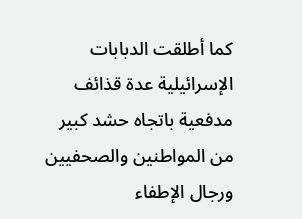كما أطلقت الدبابات الإسرائيلية عدة قذائف مدفعية باتجاه حشد كبير من المواطنين والصحفيين ورجال الإطفاء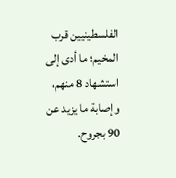الفلسطينيين قرب المخيم؛ ما أدى إلى استشهاد 8 منهم، وإصابة ما يزيد عن 90 بجروح.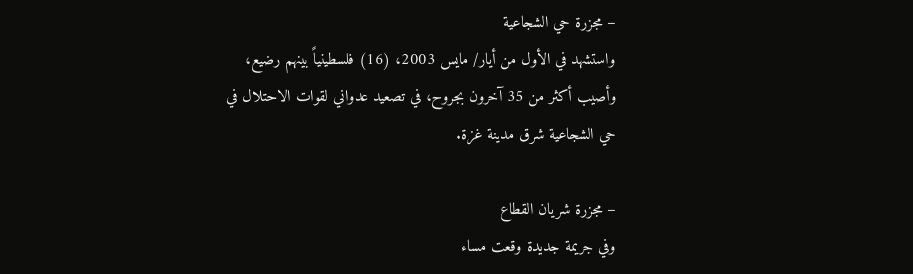– مجزرة حي الشجاعية
واستشهد في الأول من أيار/ مايس 2003، (16) فلسطينياً بينهم رضيع، وأصيب أكثر من 35 آخرون بجروح، في تصعيد عدواني لقوات الاحتلال في حي الشجاعية شرق مدينة غزة.

– مجزرة شريان القطاع
وفي جريمة جديدة وقعت مساء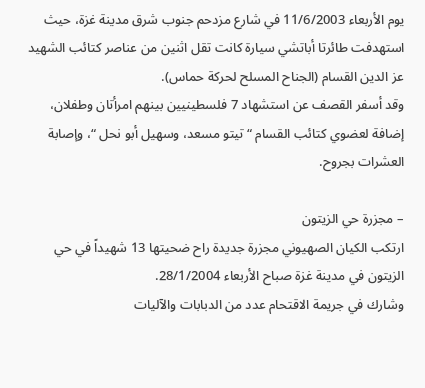يوم الأربعاء 11/6/2003 في شارع مزدحم جنوب شرق مدينة غزة، حيث استهدفت طائرتا أباتشي سيارة كانت تقل اثنين من عناصر كتائب الشهيد عز الدين القسام (الجناح المسلح لحركة حماس).
وقد أسفر القصف عن استشهاد 7 فلسطينيين بينهم امرأتان وطفلان، إضافة لعضوي كتائب القسام “تيتو مسعد، وسهيل أبو نحل “، وإصابة العشرات بجروح.

– مجزرة حي الزيتون
ارتكب الكيان الصهيوني مجزرة جديدة راح ضحيتها 13 شهيداً في حي الزيتون في مدينة غزة صباح الأربعاء 28/1/2004.
وشارك في جريمة الاقتحام عدد من الدبابات والآليات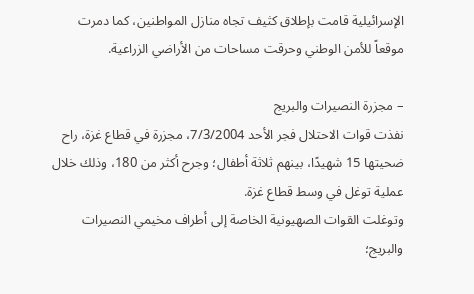الإسرائيلية قامت بإطلاق كثيف تجاه منازل المواطنين، كما دمرت موقعاً للأمن الوطني وحرقت مساحات من الأراضي الزراعية.

– مجزرة النصيرات والبريج
نفذت قوات الاحتلال فجر الأحد 7/3/2004، مجزرة في قطاع غزة، راح ضحيتها 15 شهيدًا، بينهم ثلاثة أطفال؛ وجرح أكثر من 180، وذلك خلال عملية توغل في وسط قطاع غزة.
وتوغلت القوات الصهيونية الخاصة إلى أطراف مخيمي النصيرات والبريج؛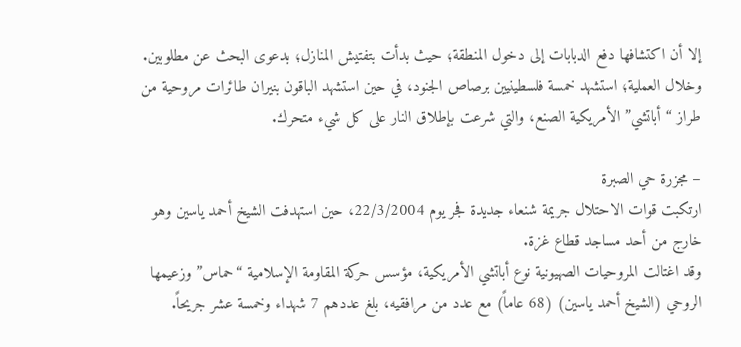إلا أن اكتشافها دفع الدبابات إلى دخول المنطقة؛ حيث بدأت بتفتيش المنازل؛ بدعوى البحث عن مطلوبين.
وخلال العملية؛ استشهد خمسة فلسطينيين برصاص الجنود، في حين استشهد الباقون بنيران طائرات مروحية من طراز “أباتشي” الأمريكية الصنع، والتي شرعت بإطلاق النار على كل شيء متحرك.

– مجزرة حي الصبرة
ارتكبت قوات الاحتلال جريمة شنعاء جديدة فجر يوم 22/3/2004، حين استهدفت الشيخ أحمد ياسين وهو خارج من أحد مساجد قطاع غزة.
وقد اغتالت المروحيات الصهيونية نوع أباتشي الأمريكية، مؤسس حركة المقاومة الإسلامية “حماس” وزعيمها الروحي (الشيخ أحمد ياسين) (68 عاماً) مع عدد من مرافقيه، بلغ عددهم 7 شهداء وخمسة عشر جريحاً.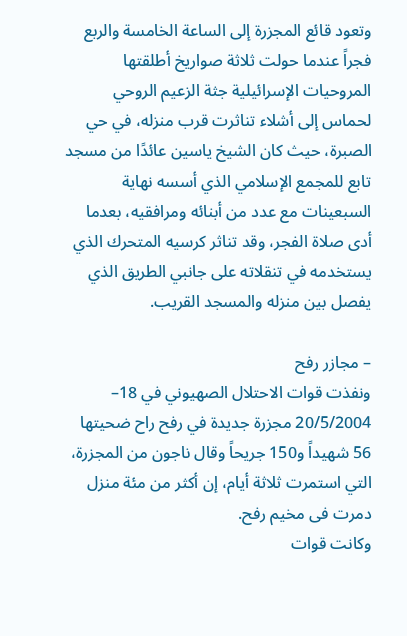وتعود قائع المجزرة إلى الساعة الخامسة والربع فجراً عندما حولت ثلاثة صواريخ أطلقتها المروحيات الإسرائيلية جثة الزعيم الروحي لحماس إلى أشلاء تناثرت قرب منزله، في حي الصبرة، حيث كان الشيخ ياسين عائدًا من مسجد تابع للمجمع الإسلامي الذي أسسه نهاية السبعينات مع عدد من أبنائه ومرافقيه، بعدما أدى صلاة الفجر، وقد تناثر كرسيه المتحرك الذي يستخدمه في تنقلاته على جانبي الطريق الذي يفصل بين منزله والمسجد القريب.

– مجازر رفح
ونفذت قوات الاحتلال الصهيوني في 18– 20/5/2004 مجزرة جديدة في رفح راح ضحيتها 56 شهيداً و150 جريحاً وقال ناجون من المجزرة، التي استمرت ثلاثة أيام، إن أكثر من مئة منزل دمرت فى مخيم رفح.
وكانت قوات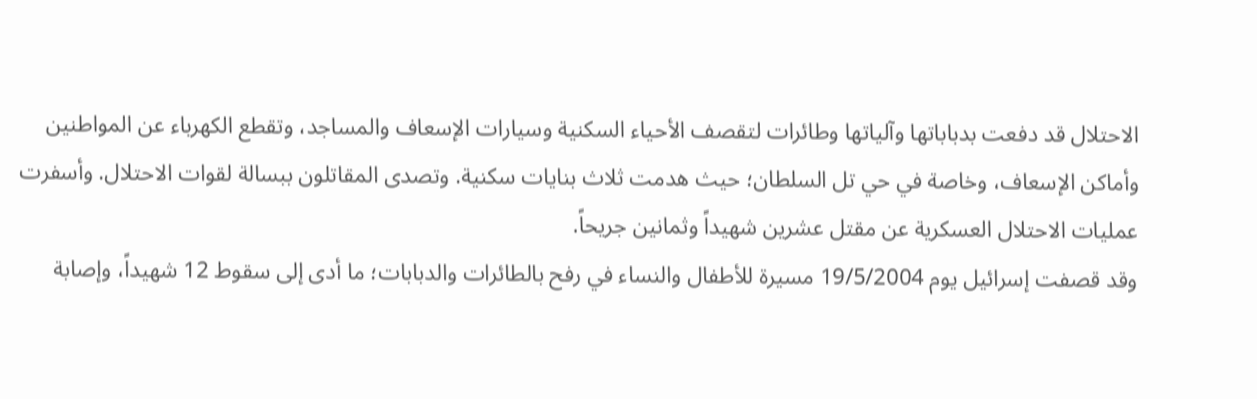الاحتلال قد دفعت بدباباتها وآلياتها وطائرات لتقصف الأحياء السكنية وسيارات الإسعاف والمساجد، وتقطع الكهرباء عن المواطنين وأماكن الإسعاف، وخاصة في حي تل السلطان؛ حيث هدمت ثلاث بنايات سكنية. وتصدى المقاتلون ببسالة لقوات الاحتلال. وأسفرت عمليات الاحتلال العسكرية عن مقتل عشرين شهيداً وثمانين جريحاً.
وقد قصفت إسرائيل يوم 19/5/2004 مسيرة للأطفال والنساء في رفح بالطائرات والدبابات؛ ما أدى إلى سقوط 12 شهيداً، وإصابة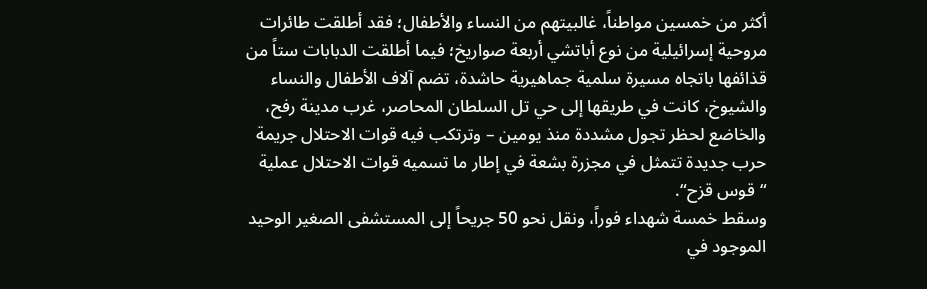أكثر من خمسين مواطناً، غالبيتهم من النساء والأطفال؛ فقد أطلقت طائرات مروحية إسرائيلية من نوع أباتشي أربعة صواريخ؛ فيما أطلقت الدبابات ستاً من قذائفها باتجاه مسيرة سلمية جماهيرية حاشدة، تضم آلاف الأطفال والنساء والشيوخ، كانت في طريقها إلى حي تل السلطان المحاصر، غرب مدينة رفح، والخاضع لحظر تجول مشددة منذ يومين – وترتكب فيه قوات الاحتلال جريمة حرب جديدة تتمثل في مجزرة بشعة في إطار ما تسميه قوات الاحتلال عملية “قوس قزح“.
وسقط خمسة شهداء فوراً، ونقل نحو 50 جريحاً إلى المستشفى الصغير الوحيد الموجود في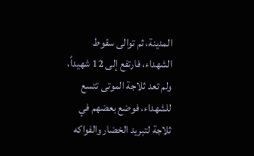المدينة، ثم توالى سقوط الشهداء، فارتفع إلى 12 شهيداً، ولم تعد ثلاجة الموتى تتسع للشهداء، فوضع بعضهم في ثلاجة لتبريد الخضار والفواكه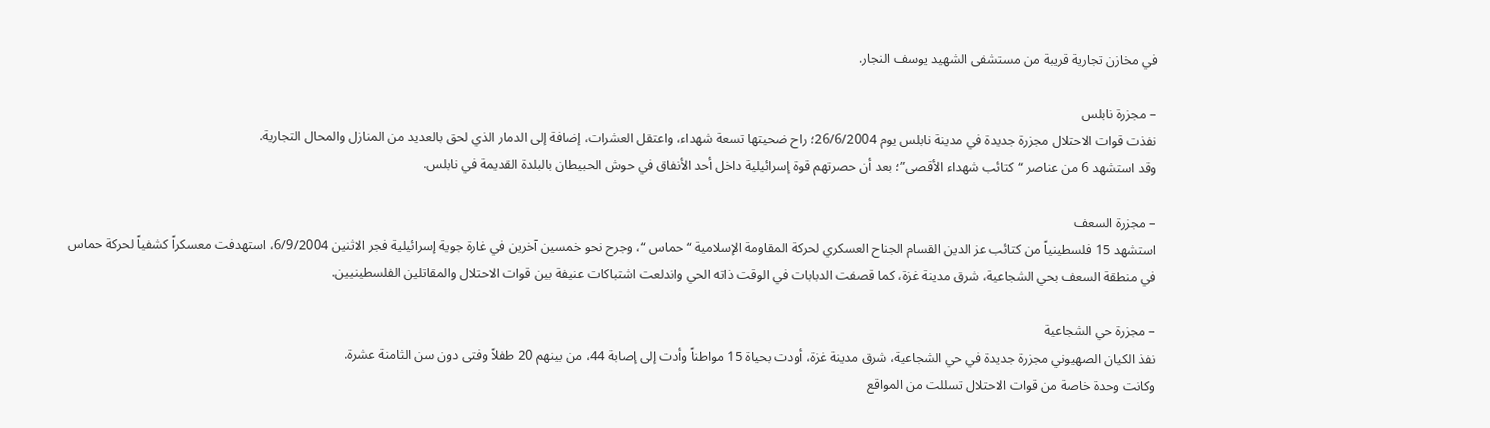في مخازن تجارية قريبة من مستشفى الشهيد يوسف النجار.

– مجزرة نابلس
نفذت قوات الاحتلال مجزرة جديدة في مدينة نابلس يوم 26/6/2004؛ راح ضحيتها تسعة شهداء، واعتقل العشرات، إضافة إلى الدمار الذي لحق بالعديد من المنازل والمحال التجارية.
وقد استشهد 6 من عناصر “كتائب شهداء الأقصى”؛ بعد أن حصرتهم قوة إسرائيلية داخل أحد الأنفاق في حوش الحبيطان بالبلدة القديمة في نابلس.

– مجزرة السعف
استشهد 15 فلسطينياً من كتائب عز الدين القسام الجناح العسكري لحركة المقاومة الإسلامية “حماس “، وجرح نحو خمسين آخرين في غارة جوية إسرائيلية فجر الاثنين 6/9/2004، استهدفت معسكراً كشفياً لحركة حماس في منطقة السعف بحي الشجاعية، شرق مدينة غزة، كما قصفت الدبابات في الوقت ذاته الحي واندلعت اشتباكات عنيفة بين قوات الاحتلال والمقاتلين الفلسطينيين.

– مجزرة حي الشجاعية
نفذ الكيان الصهيوني مجزرة جديدة في حي الشجاعية، شرق مدينة غزة، أودت بحياة 15 مواطناً وأدت إلى إصابة 44، من بينهم 20 طفلاً وفتى دون سن الثامنة عشرة.
وكانت وحدة خاصة من قوات الاحتلال تسللت من المواقع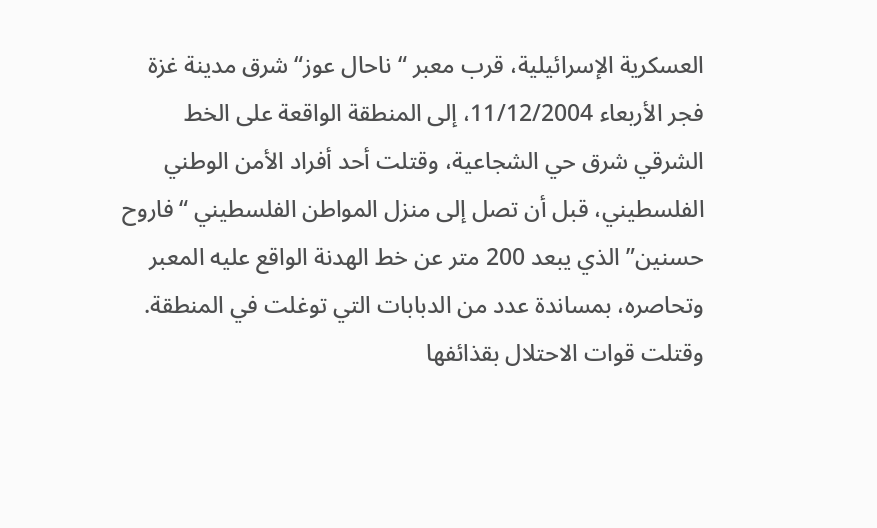العسكرية الإسرائيلية، قرب معبر “ناحال عوز“ شرق مدينة غزة فجر الأربعاء 11/12/2004، إلى المنطقة الواقعة على الخط الشرقي شرق حي الشجاعية، وقتلت أحد أفراد الأمن الوطني الفلسطيني، قبل أن تصل إلى منزل المواطن الفلسطيني “فاروح حسنين” الذي يبعد 200 متر عن خط الهدنة الواقع عليه المعبر وتحاصره، بمساندة عدد من الدبابات التي توغلت في المنطقة.
وقتلت قوات الاحتلال بقذائفها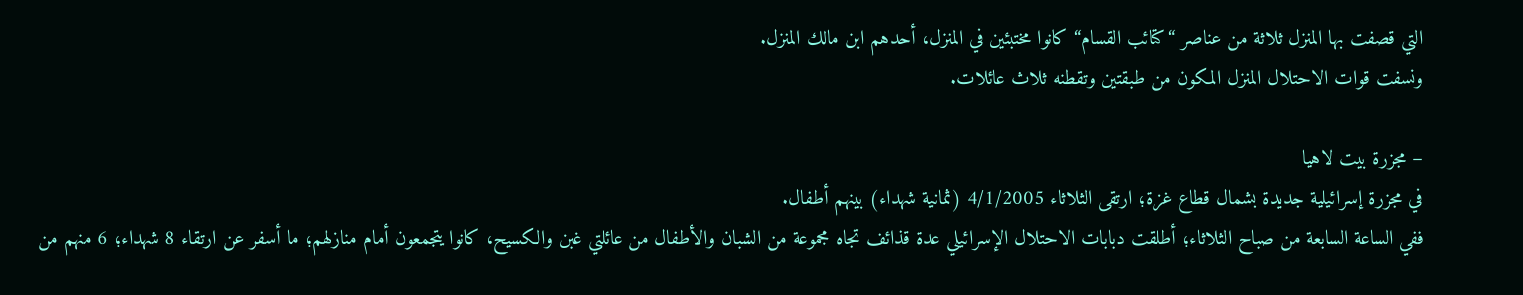التي قصفت بها المنزل ثلاثة من عناصر “كتائب القسام“ كانوا مختبئين في المنزل، أحدهم ابن مالك المنزل.
ونسفت قوات الاحتلال المنزل المكون من طبقتين وتقطنه ثلاث عائلات.

– مجزرة بيت لاهيا
في مجزرة إسرائيلية جديدة بشمال قطاع غزة؛ ارتقى الثلاثاء 4/1/2005 (ثمانية شهداء) بينهم أطفال.
ففي الساعة السابعة من صباح الثلاثاء؛ أطلقت دبابات الاحتلال الإسرائيلي عدة قذائف تجاه مجموعة من الشبان والأطفال من عائلتي غبن والكسيح، كانوا يتجمعون أمام منازلهم؛ ما أسفر عن ارتقاء 8 شهداء؛ 6 منهم من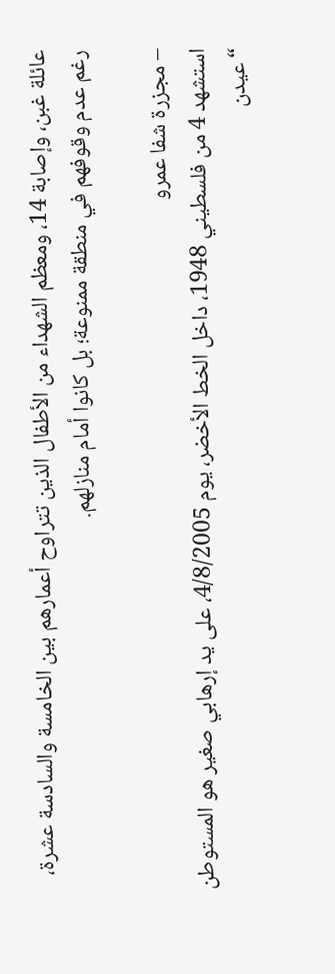عائلة غبن، وإصابة 14، ومعظم الشهداء من الأطفال الذين تتراوح أعمارهم بين الخامسة والسادسة عشرة، رغم عدم وقوفهم في منطقة ممنوعة؛ بل كانوا أمام منازلهم.

– مجزرة شفا عمرو
استشهد 4 من فلسطيني 1948، داخل الخط الأخضر، يوم 4/8/2005، على يد إرهابي صغير هو المستوطن “عيدن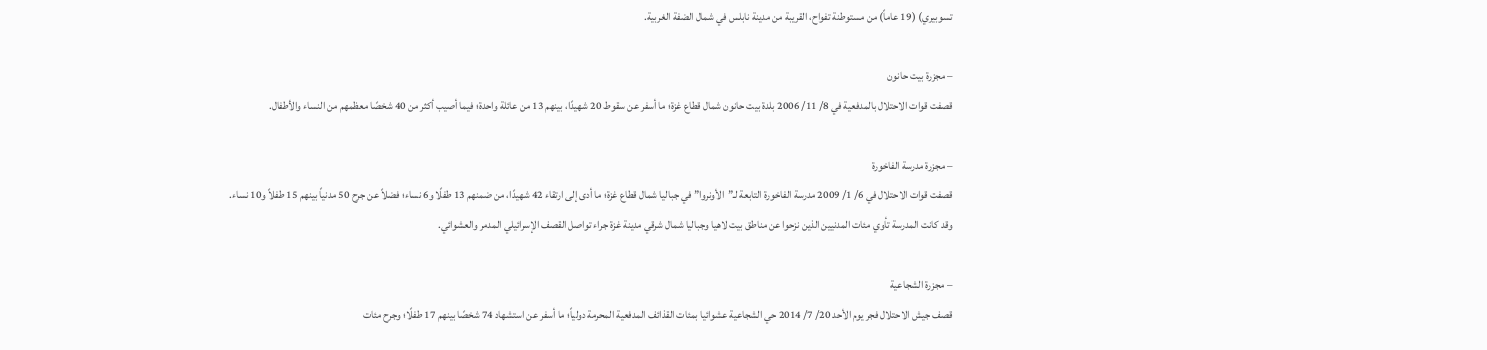تسوبيري) (19 عاماً) من مستوطنة تفواح، القريبة من مدينة نابلس في شمال الضفة الغربية.

– مجزرة بيت حانون
قصفت قوات الاحتلال بالمدفعية في 8/ 11/ 2006 بلدة بيت حانون شمال قطاع غزة؛ ما أسفر عن سقوط 20 شهيدًا، بينهم 13 من عائلة واحدة؛ فيما أصيب أكثر من 40 شخصًا معظمهم من النساء والأطفال.

– مجزرة مدرسة الفاخورة
قصفت قوات الاحتلال في 6/ 1/ 2009 مدرسة الفاخورة التابعة لـ”الأونروا” في جباليا شمال قطاع غزة؛ ما أدى إلى ارتقاء 42 شهيدًا، من ضمنهم 13 طفلًا و6 نساء؛ فضلاً عن جرح 50 مدنياً بينهم 15 طفلاً و10 نساء.
وقد كانت المدرسة تأوي مئات المدنيين الذين نزحوا عن مناطق بيت لاهيا وجباليا شمال شرقي مدينة غزة جراء تواصل القصف الإسرائيلي المدمر والعشوائي.

– مجزرة الشجاعية
قصف جيش الاحتلال فجر يوم الأحد 20/ 7/ 2014 حي الشجاعية عشوائيا بمئات القذائف المدفعية المحرمة دولياً؛ ما أسفر عن استشهاد 74 شخصًا بينهم 17 طفلًا؛ وجرح مئات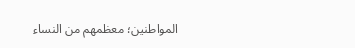المواطنين؛ معظمهم من النساء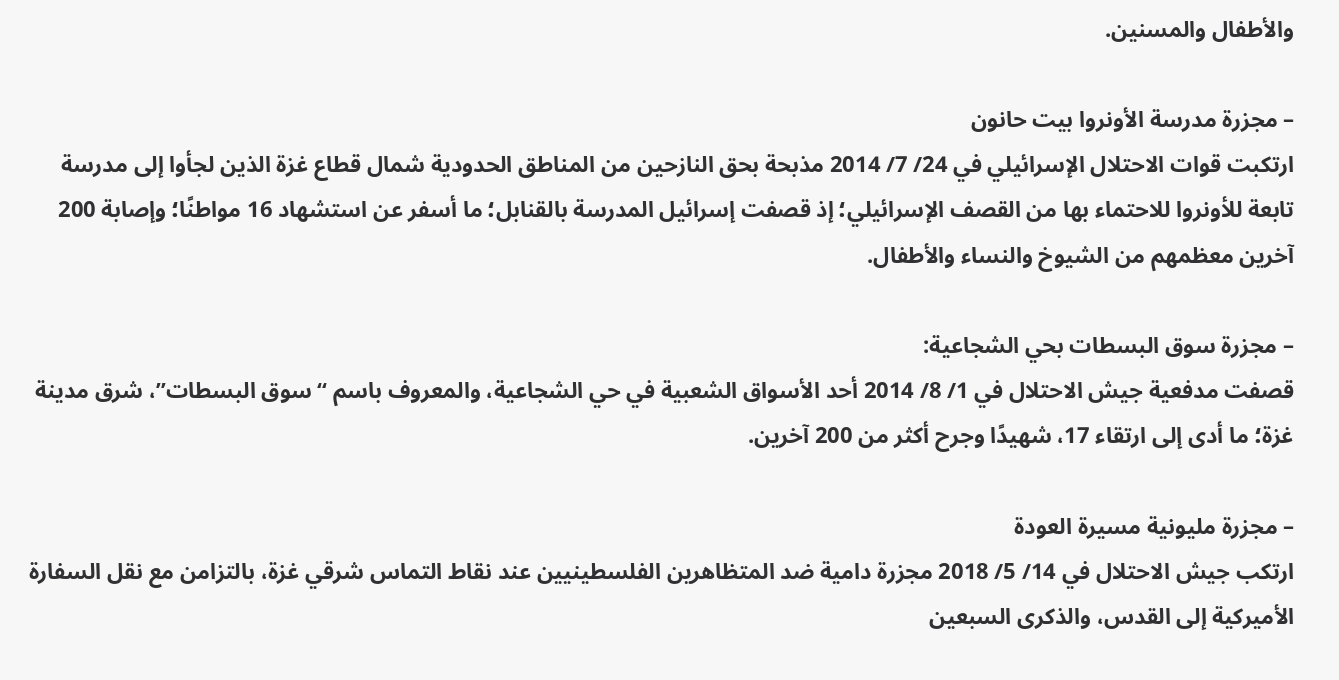والأطفال والمسنين.

– مجزرة مدرسة الأونروا بيت حانون
ارتكبت قوات الاحتلال الإسرائيلي في 24/ 7/ 2014 مذبحة بحق النازحين من المناطق الحدودية شمال قطاع غزة الذين لجأوا إلى مدرسة تابعة للأونروا للاحتماء بها من القصف الإسرائيلي؛ إذ قصفت إسرائيل المدرسة بالقنابل؛ ما أسفر عن استشهاد 16 مواطنًا؛ وإصابة 200 آخرين معظمهم من الشيوخ والنساء والأطفال.

– مجزرة سوق البسطات بحي الشجاعية:
قصفت مدفعية جيش الاحتلال في 1/ 8/ 2014 أحد الأسواق الشعبية في حي الشجاعية، والمعروف باسم “سوق البسطات”، شرق مدينة غزة؛ ما أدى إلى ارتقاء 17، شهيدًا وجرح أكثر من 200 آخرين.

– مجزرة مليونية مسيرة العودة
ارتكب جيش الاحتلال في 14/ 5/ 2018 مجزرة دامية ضد المتظاهرين الفلسطينيين عند نقاط التماس شرقي غزة، بالتزامن مع نقل السفارة الأميركية إلى القدس، والذكرى السبعين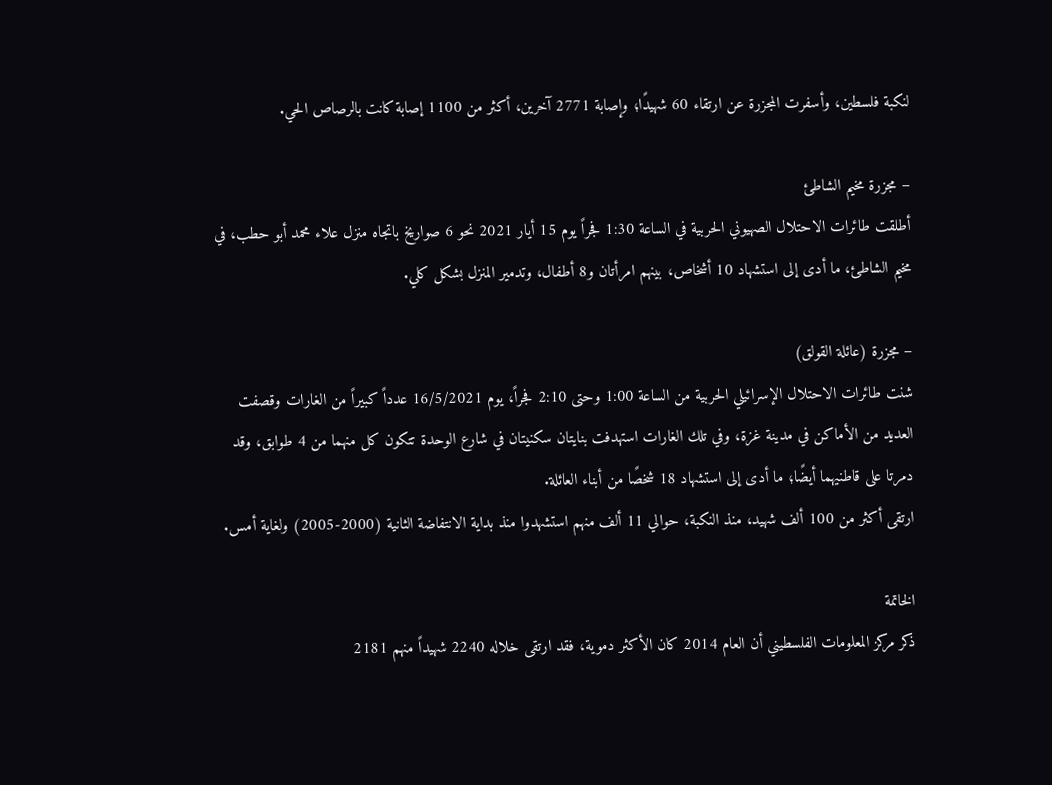لنكبة فلسطين، وأسفرت المجزرة عن ارتقاء 60 شهيدًا؛ وإصابة 2771 آخرين، أكثر من 1100 إصابة كانت بالرصاص الحي.

– مجزرة مخيم الشاطئ
أطلقت طائرات الاحتلال الصهيوني الحربية في الساعة 1:30 فجراً يوم 15 أيار 2021 نحو 6 صواريخ باتجاه منزل علاء محمد أبو حطب، في مخيم الشاطئ، ما أدى إلى استشهاد 10 أشخاص، بينهم امرأتان و8 أطفال، وتدمير المنزل بشكل كلي.

– مجزرة (عائلة القولق)
شنت طائرات الاحتلال الإسرائيلي الحربية من الساعة 1:00 وحتى 2:10 فجراً، يوم 16/5/2021 عدداً كبيراً من الغارات وقصفت العديد من الأماكن في مدينة غزة، وفي تلك الغارات استهدفت بنايتان سكنيتان في شارع الوحدة تتكون كل منهما من 4 طوابق، وقد دمرتا على قاطنيهما أيضًا؛ ما أدى إلى استشهاد 18 شخصًا من أبناء العائلة.
ارتقى أكثر من 100 ألف شهيد، منذ النكبة، حوالي 11 ألف منهم استشهدوا منذ بداية الانتفاضة الثانية (2000-2005) ولغاية أمس.

الخاتمة
ذكر مركز المعلومات الفلسطيني أن العام 2014 كان الأكثر دموية، فقد ارتقى خلاله 2240 شهيداً منهم 2181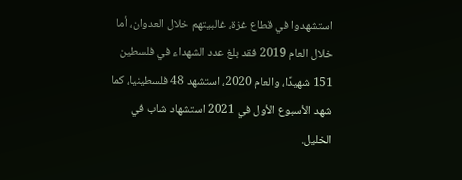استشهدوا في قطاع غزة، غالبيتهم خلال العدوان، أما خلال العام 2019 فقد بلغ عدد الشهداء في فلسطين 151 شهيدًا، والعام 2020، استشهد 48 فلسطينيا، كما شهد الأسبوع الأول في 2021 استشهاد شاب في الخليل.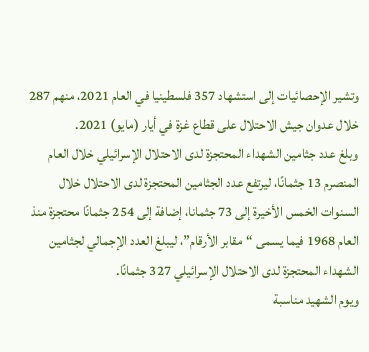وتشير الإحصائيات إلى استشهاد 357 فلسطينيا في العام 2021، منهم 287 خلال عدوان جيش الاحتلال على قطاع غزة في أيار (مايو) 2021.
وبلغ عدد جثامين الشهداء المحتجزة لدى الاحتلال الإسرائيلي خلال العام المنصرم 13 جثمانًا، ليرتفع عدد الجثامين المحتجزة لدى الاحتلال خلال السنوات الخمس الأخيرة إلى 73 جثمانا، إضافة إلى 254 جثمانًا محتجزة منذ العام 1968 فيما يسمى “مقابر الأرقام”، ليبلغ العدد الإجمالي لجثامين الشهداء المحتجزة لدى الاحتلال الإسرائيلي 327 جثمانًا.
ويوم الشهيد مناسبة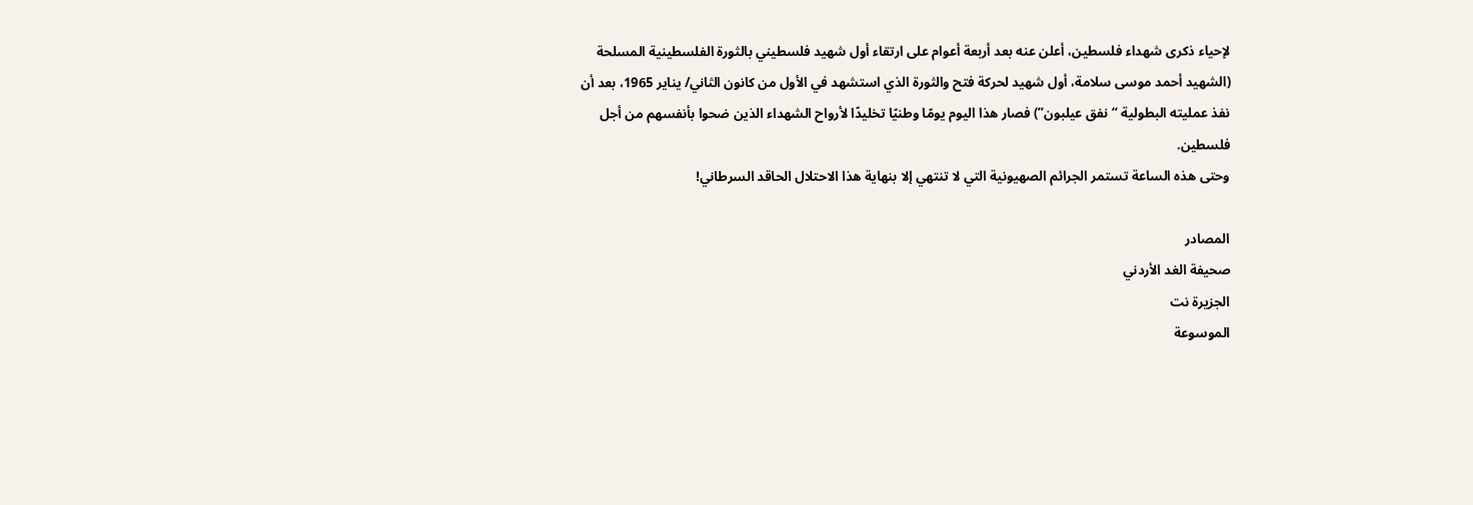لإحياء ذكرى شهداء فلسطين، أعلن عنه بعد أربعة أعوام على ارتقاء أول شهيد فلسطيني بالثورة الفلسطينية المسلحة (الشهيد أحمد موسى سلامة، أول شهيد لحركة فتح والثورة الذي استشهد في الأول من كانون الثاني/ يناير 1965، بعد أن نفذ عمليته البطولية “نفق عيلبون”) فصار هذا اليوم يومًا وطنيًا تخليدًا لأرواح الشهداء الذين ضحوا بأنفسهم من أجل فلسطين.
وحتى هذه الساعة تستمر الجرائم الصهيونية التي لا تنتهي إلا بنهاية هذا الاحتلال الحاقد السرطاني!

المصادر
صحيفة الغد الأردني
الجزيرة نت
الموسوعة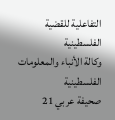التفاعلية للقضية الفلسطينية
وكالة الأنباء والمعلومات الفلسطينية
صحيفة عربي 21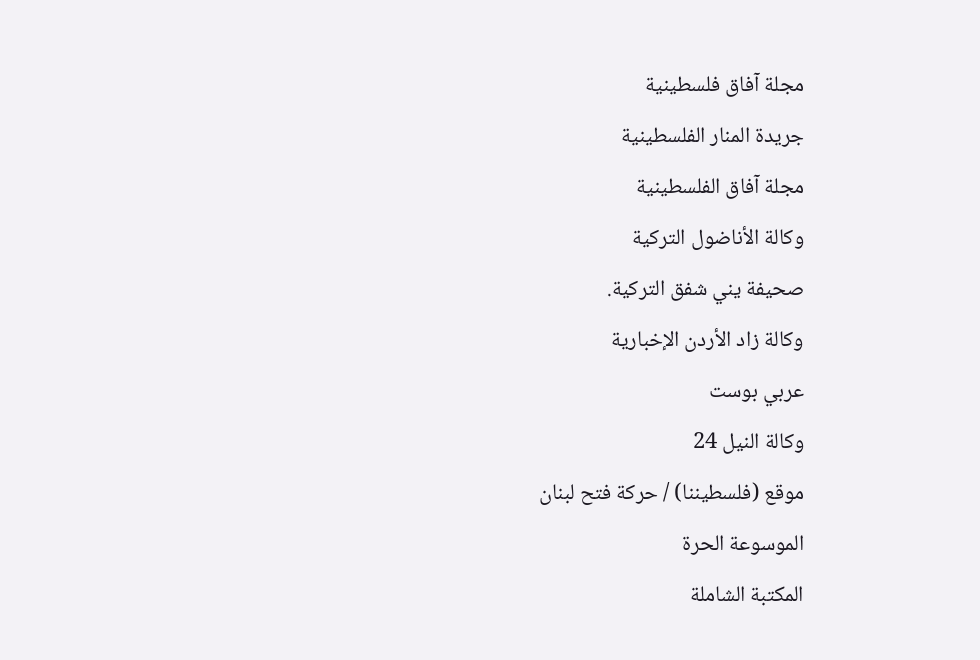مجلة آفاق فلسطينية
جريدة المنار الفلسطينية
مجلة آفاق الفلسطينية
وكالة الأناضول التركية
صحيفة يني شفق التركية.
وكالة زاد الأردن الإخبارية
عربي بوست
وكالة النيل 24
موقع (فلسطيننا) / حركة فتح لبنان
الموسوعة الحرة
المكتبة الشاملة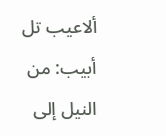ألاعيب تل أبيب: من النيل إلى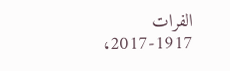الفرات 1917-2017،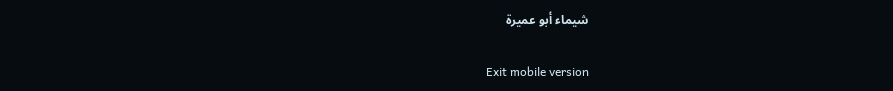شيماء أبو عميرة

Exit mobile version